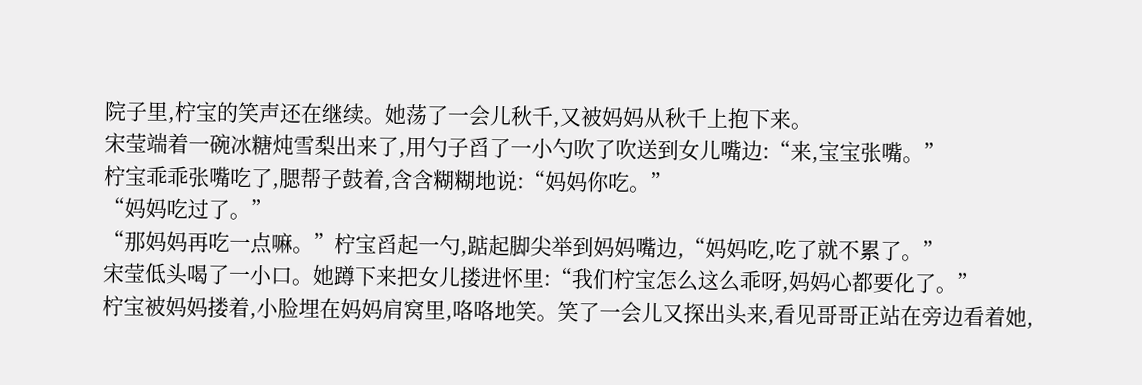院子里,柠宝的笑声还在继续。她荡了一会儿秋千,又被妈妈从秋千上抱下来。
宋莹端着一碗冰糖炖雪梨出来了,用勺子舀了一小勺吹了吹送到女儿嘴边:“来,宝宝张嘴。”
柠宝乖乖张嘴吃了,腮帮子鼓着,含含糊糊地说:“妈妈你吃。”
“妈妈吃过了。”
“那妈妈再吃一点嘛。”柠宝舀起一勺,踮起脚尖举到妈妈嘴边,“妈妈吃,吃了就不累了。”
宋莹低头喝了一小口。她蹲下来把女儿搂进怀里:“我们柠宝怎么这么乖呀,妈妈心都要化了。”
柠宝被妈妈搂着,小脸埋在妈妈肩窝里,咯咯地笑。笑了一会儿又探出头来,看见哥哥正站在旁边看着她,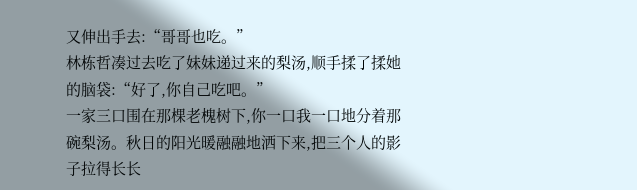又伸出手去:“哥哥也吃。”
林栋哲凑过去吃了妹妹递过来的梨汤,顺手揉了揉她的脑袋:“好了,你自己吃吧。”
一家三口围在那棵老槐树下,你一口我一口地分着那碗梨汤。秋日的阳光暖融融地洒下来,把三个人的影子拉得长长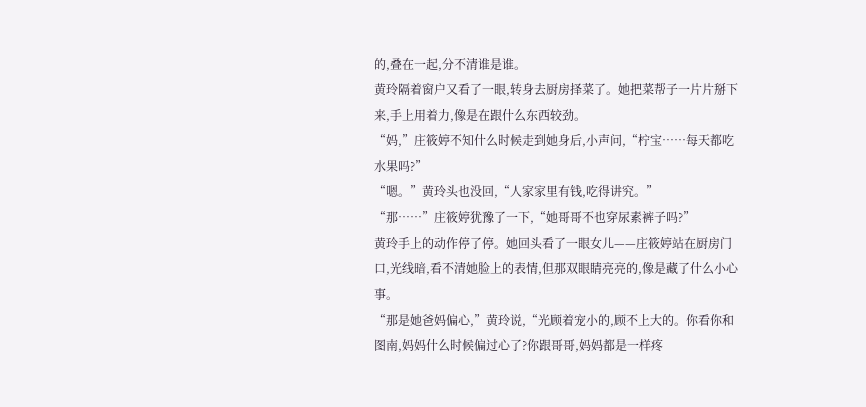的,叠在一起,分不清谁是谁。
黄玲隔着窗户又看了一眼,转身去厨房择菜了。她把菜帮子一片片掰下来,手上用着力,像是在跟什么东西较劲。
“妈,”庄筱婷不知什么时候走到她身后,小声问,“柠宝……每天都吃水果吗?”
“嗯。”黄玲头也没回,“人家家里有钱,吃得讲究。”
“那……”庄筱婷犹豫了一下,“她哥哥不也穿尿素裤子吗?”
黄玲手上的动作停了停。她回头看了一眼女儿——庄筱婷站在厨房门口,光线暗,看不清她脸上的表情,但那双眼睛亮亮的,像是藏了什么小心事。
“那是她爸妈偏心,”黄玲说,“光顾着宠小的,顾不上大的。你看你和图南,妈妈什么时候偏过心了?你跟哥哥,妈妈都是一样疼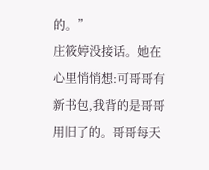的。”
庄筱婷没接话。她在心里悄悄想:可哥哥有新书包,我背的是哥哥用旧了的。哥哥每天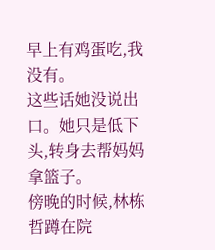早上有鸡蛋吃,我没有。
这些话她没说出口。她只是低下头,转身去帮妈妈拿篮子。
傍晚的时候,林栋哲蹲在院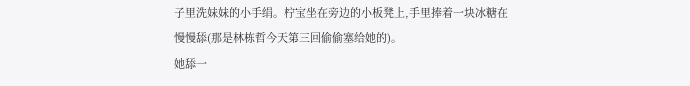子里洗妹妹的小手绢。柠宝坐在旁边的小板凳上,手里捧着一块冰糖在慢慢舔(那是林栋哲今天第三回偷偷塞给她的)。
她舔一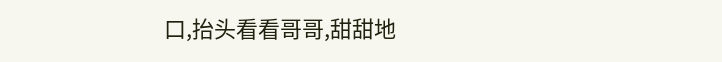口,抬头看看哥哥,甜甜地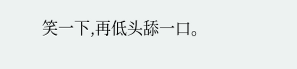笑一下,再低头舔一口。